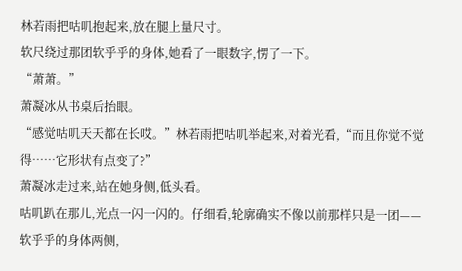林若雨把咕叽抱起来,放在腿上量尺寸。
软尺绕过那团软乎乎的身体,她看了一眼数字,愣了一下。
“萧萧。”
萧凝冰从书桌后抬眼。
“感觉咕叽天天都在长哎。”林若雨把咕叽举起来,对着光看,“而且你觉不觉得……它形状有点变了?”
萧凝冰走过来,站在她身侧,低头看。
咕叽趴在那儿,光点一闪一闪的。仔细看,轮廓确实不像以前那样只是一团——软乎乎的身体两侧,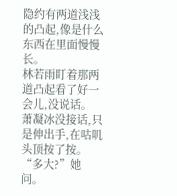隐约有两道浅浅的凸起,像是什么东西在里面慢慢长。
林若雨盯着那两道凸起看了好一会儿,没说话。
萧凝冰没接话,只是伸出手,在咕叽头顶按了按。
“多大?”她问。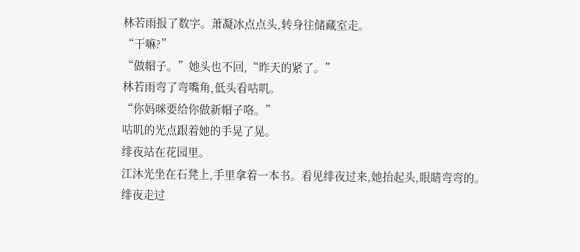林若雨报了数字。萧凝冰点点头,转身往储藏室走。
“干嘛?”
“做帽子。”她头也不回,“昨天的紧了。”
林若雨弯了弯嘴角,低头看咕叽。
“你妈咪要给你做新帽子咯。”
咕叽的光点跟着她的手晃了晃。
绯夜站在花园里。
江沐光坐在石凳上,手里拿着一本书。看见绯夜过来,她抬起头,眼睛弯弯的。
绯夜走过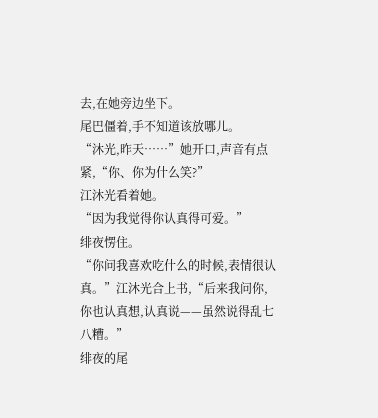去,在她旁边坐下。
尾巴僵着,手不知道该放哪儿。
“沐光,昨天……”她开口,声音有点紧,“你、你为什么笑?”
江沐光看着她。
“因为我觉得你认真得可爱。”
绯夜愣住。
“你问我喜欢吃什么的时候,表情很认真。”江沐光合上书,“后来我问你,你也认真想,认真说——虽然说得乱七八糟。”
绯夜的尾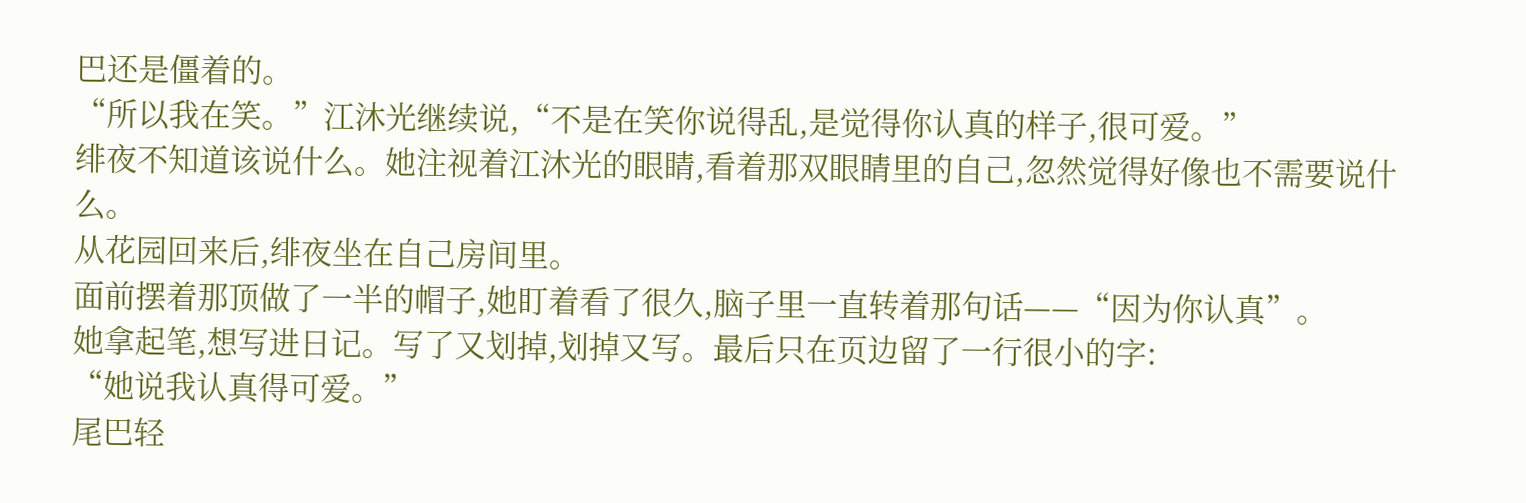巴还是僵着的。
“所以我在笑。”江沐光继续说,“不是在笑你说得乱,是觉得你认真的样子,很可爱。”
绯夜不知道该说什么。她注视着江沐光的眼睛,看着那双眼睛里的自己,忽然觉得好像也不需要说什么。
从花园回来后,绯夜坐在自己房间里。
面前摆着那顶做了一半的帽子,她盯着看了很久,脑子里一直转着那句话——“因为你认真”。
她拿起笔,想写进日记。写了又划掉,划掉又写。最后只在页边留了一行很小的字:
“她说我认真得可爱。”
尾巴轻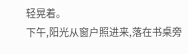轻晃着。
下午,阳光从窗户照进来,落在书桌旁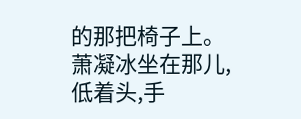的那把椅子上。
萧凝冰坐在那儿,低着头,手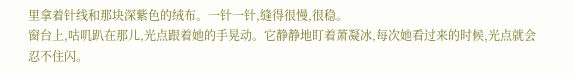里拿着针线和那块深紫色的绒布。一针一针,缝得很慢,很稳。
窗台上,咕叽趴在那儿,光点跟着她的手晃动。它静静地盯着萧凝冰,每次她看过来的时候,光点就会忍不住闪。